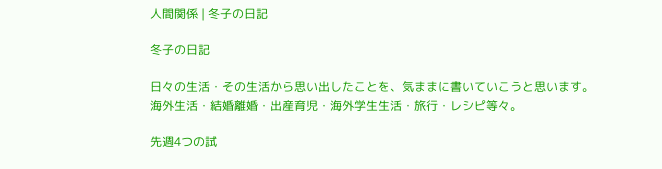人間関係 | 冬子の日記

冬子の日記

日々の生活・その生活から思い出したことを、気ままに書いていこうと思います。
海外生活・結婚離婚・出産育児・海外学生生活・旅行・レシピ等々。

先週4つの試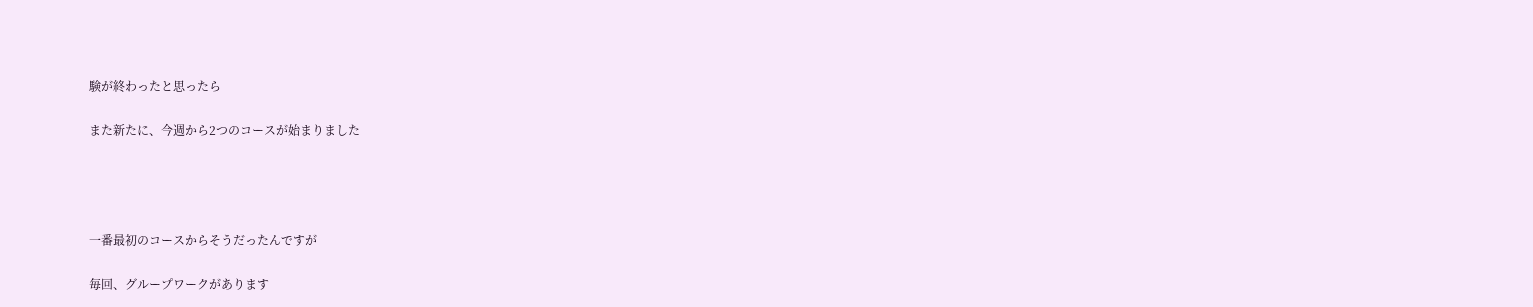験が終わったと思ったら

また新たに、今週から2つのコースが始まりました




一番最初のコースからそうだったんですが

毎回、グループワークがあります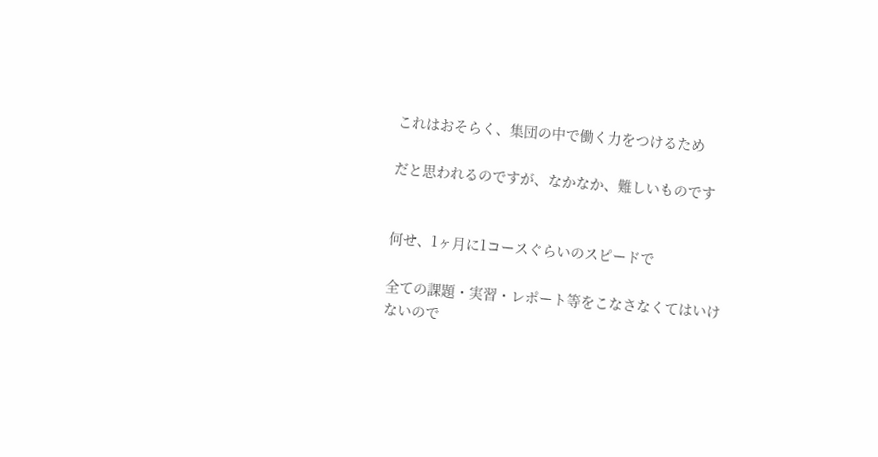これはおそらく、集団の中で働く力をつけるため

だと思われるのですが、なかなか、難しいものです


何せ、1ヶ月に1コースぐらいのスピードで

全ての課題・実習・レポート等をこなさなくてはいけないので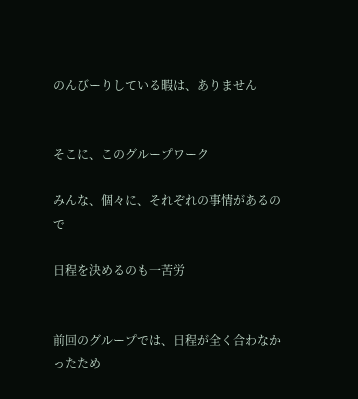のんびーりしている暇は、ありません


そこに、このグループワーク

みんな、個々に、それぞれの事情があるので

日程を決めるのも一苦労


前回のグループでは、日程が全く合わなかったため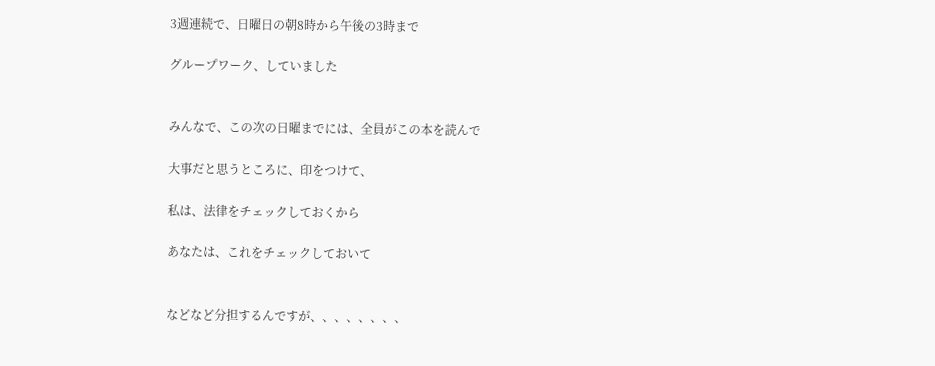3週連続で、日曜日の朝8時から午後の3時まで

グループワーク、していました


みんなで、この次の日曜までには、全員がこの本を読んで

大事だと思うところに、印をつけて、

私は、法律をチェックしておくから

あなたは、これをチェックしておいて


などなど分担するんですが、、、、、、、、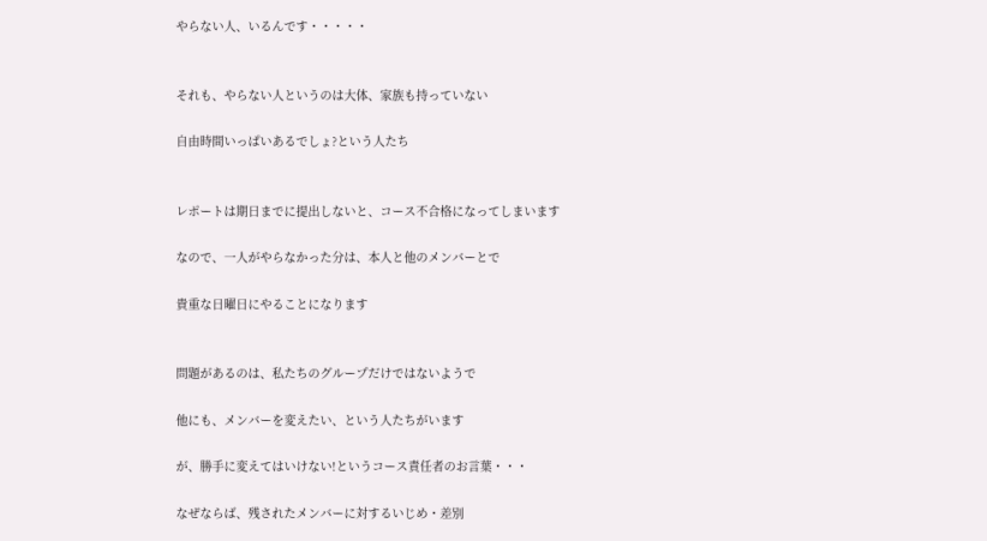やらない人、いるんです・・・・・


それも、やらない人というのは大体、家族も持っていない

自由時間いっぱいあるでしょ?という人たち


レポートは期日までに提出しないと、コース不合格になってしまいます

なので、一人がやらなかった分は、本人と他のメンバーとで

貴重な日曜日にやることになります


問題があるのは、私たちのグループだけではないようで

他にも、メンバーを変えたい、という人たちがいます

が、勝手に変えてはいけない!というコース責任者のお言葉・・・

なぜならば、残されたメンバーに対するいじめ・差別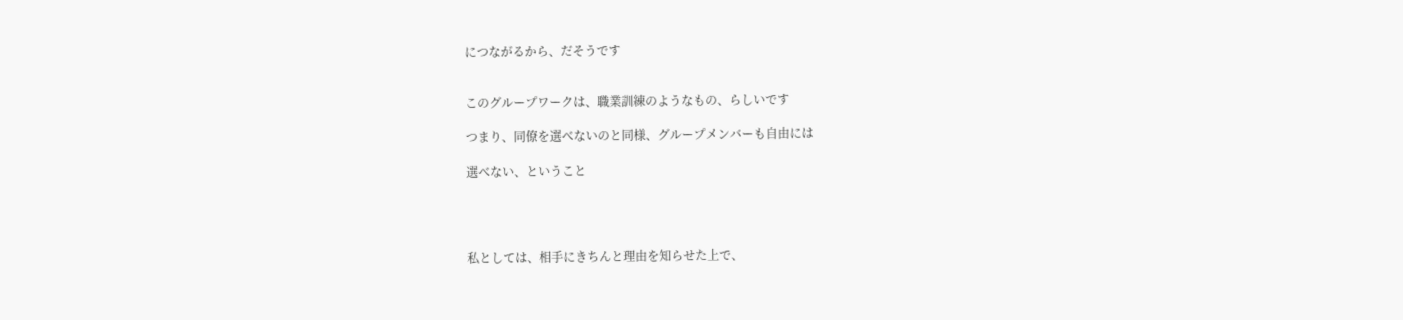につながるから、だそうです


このグループワークは、職業訓練のようなもの、らしいです

つまり、同僚を選べないのと同様、グループメンバーも自由には

選べない、ということ




私としては、相手にきちんと理由を知らせた上で、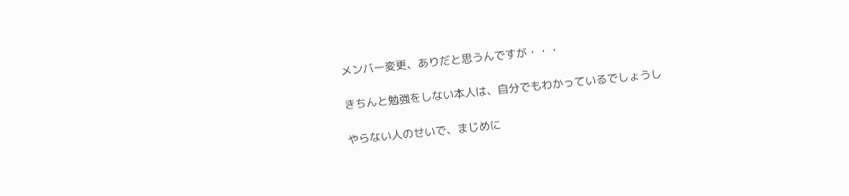メンバー変更、ありだと思うんですが・・・

きちんと勉強をしない本人は、自分でもわかっているでしょうし

やらない人のせいで、まじめに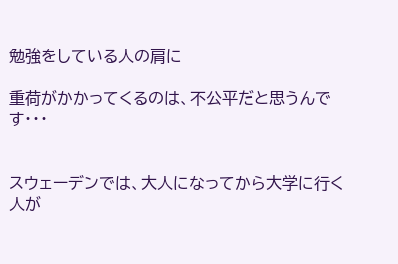勉強をしている人の肩に

重荷がかかってくるのは、不公平だと思うんです・・・


スウェーデンでは、大人になってから大学に行く人が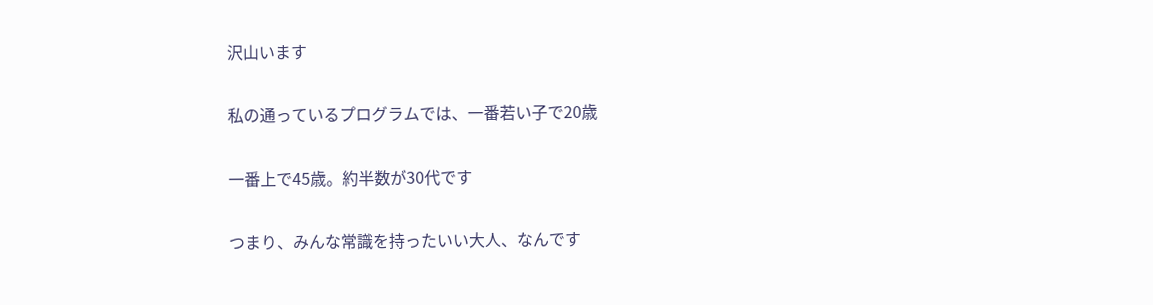沢山います

私の通っているプログラムでは、一番若い子で20歳

一番上で45歳。約半数が30代です

つまり、みんな常識を持ったいい大人、なんです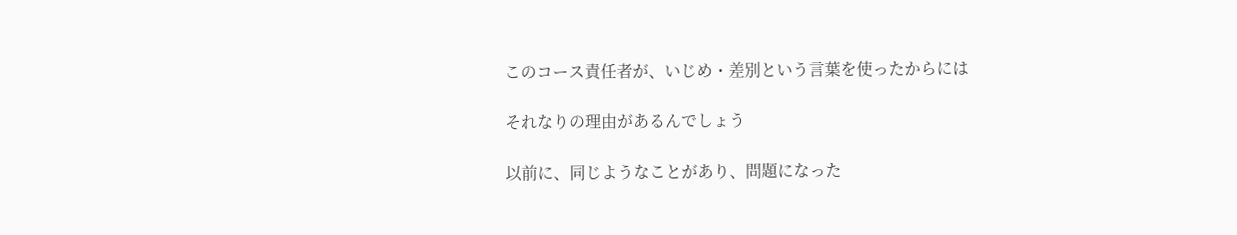このコース責任者が、いじめ・差別という言葉を使ったからには

それなりの理由があるんでしょう

以前に、同じようなことがあり、問題になった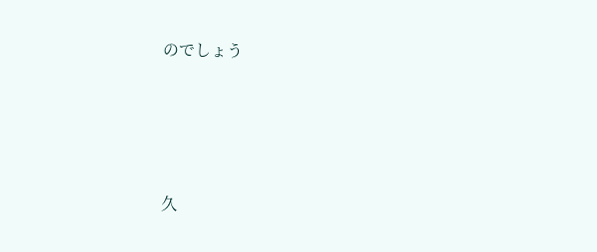のでしょう




久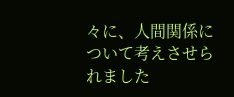々に、人間関係について考えさせられました